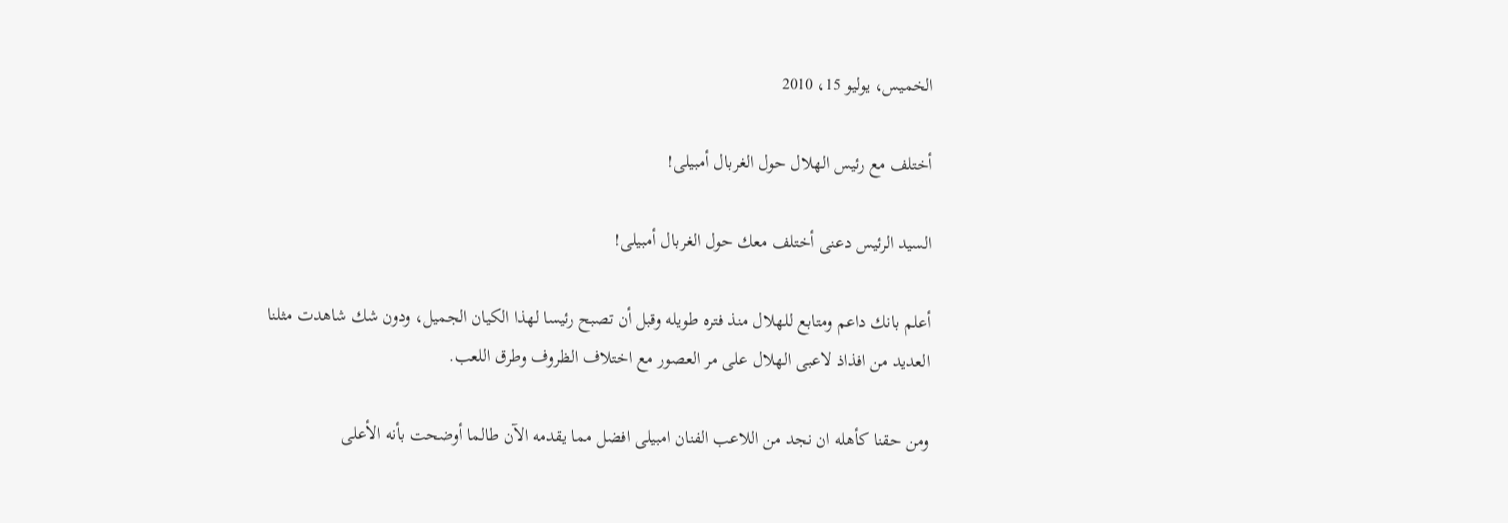الخميس، يوليو 15، 2010

أختلف مع رئيس الهلال حول الغربال أمبيلى!

السيد الرئيس دعنى أختلف معك حول الغربال أمبيلى!

أعلم بانك داعم ومتابع للهلال منذ فتره طويله وقبل أن تصبح رئيسا لهذا الكيان الجميل، ودون شك شاهدت مثلنا العديد من افذاذ لاعبى الهلال على مر العصور مع اختلاف الظروف وطرق اللعب.

ومن حقنا كأهله ان نجد من اللاعب الفنان امبيلى افضل مما يقدمه الآن طالما أوضحت بأنه الأعلى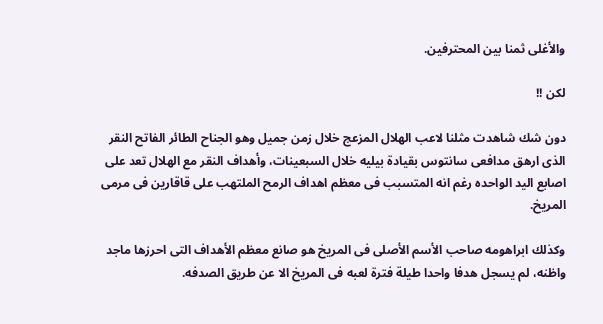والأغلى ثمنا بين المحترفين.

لكن !!

دون شك شاهدت مثلنا لاعب الهلال المزعج خلال زمن جميل وهو الجناح الطائر الفاتح النقر الذى ارهق مدافعى سانتوس بقيادة بيليه خلال السبعينات، وأهداف النقر مع الهلال تعد على اصابع اليد الواحده رغم انه المتسبب فى معظم اهداف الرمح الملتهب على قاقارين فى مرمى المريخ.

وكذلك ابراهومه صاحب الأسم الأصلى فى المريخ هو صانع معظم الأهداف التى احرزها ماجد واظنه، لم يسجل هدفا واحدا طيلة فترة لعبه فى المريخ الا عن طريق الصدفه.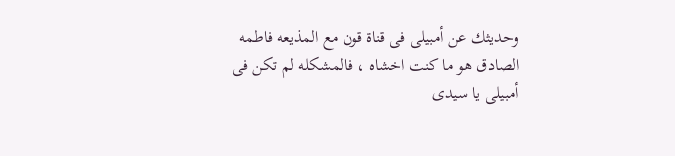وحديثك عن أمبيلى فى قناة قون مع المذيعه فاطمه الصادق هو ما كنت اخشاه ، فالمشكله لم تكن فى أمبيلى يا سيدى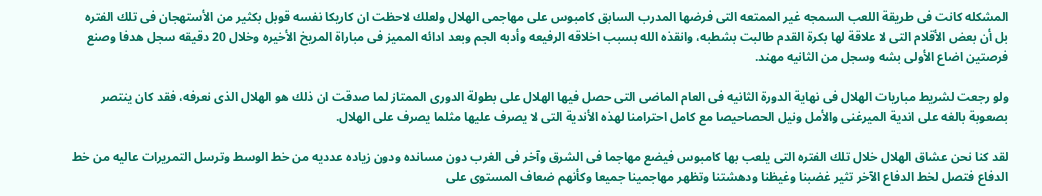المشكله كانت فى طريقة اللعب السمجه غير الممتعه التى فرضها المدرب السابق كامبوس على مهاجمى الهلال ولعلك لاحظت ان كاريكا نفسه قوبل بكثير من الأستهجان فى تلك الفتره بل أن بعض الأقلام التى لا علاقة لها بكرة القدم طالبت بشطبه، وانقذه الله بسبب اخلاقه الرفيعه وأدبه الجم وبعد ادائه المميز فى مباراة المريخ الأخيره وخلال 20 دقيقه سجل هدفا وصنع فرصتين اضاع الأولى بشه وسجل من الثانيه مهند.

ولو رجعت لشريط مباريات الهلال فى نهاية الدورة الثانيه فى العام الماضى التى حصل فيها الهلال على بطولة الدورى الممتاز لما صدقت ان ذلك هو الهلال الذى نعرفه، فقد كان ينتصر بصعوبة بالغه على اندية الميرغنى والأمل ونيل الحصاحيصا مع كامل احترامنا لهذه الأندية التى لا يصرف عليها مثلما يصرف على الهلال.

لقد كنا نحن عشاق الهلال خلال تلك الفتره التى يلعب بها كامبوس فيضع مهاجما فى الشرق وآخر فى الغرب دون مسانده ودون زياده عدديه من خط الوسط وترسل التمريرات عاليه من خط الدفاع فتصل لخط الدفاع الآخر تثير غضبنا وغيظنا ودهشتنا وتظهر مهاجمينا جميعا وكأنهم ضعاف المستوى على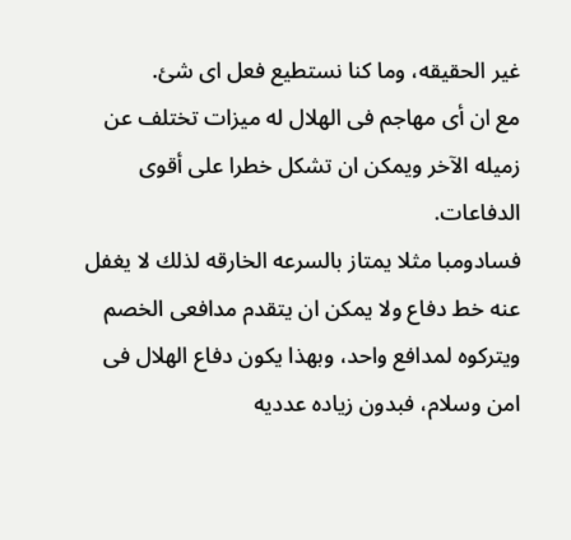غير الحقيقه، وما كنا نستطيع فعل اى شئ.
مع ان أى مهاجم فى الهلال له ميزات تختلف عن زميله الآخر ويمكن ان تشكل خطرا على أقوى الدفاعات.
فسادومبا مثلا يمتاز بالسرعه الخارقه لذلك لا يغفل عنه خط دفاع ولا يمكن ان يتقدم مدافعى الخصم ويتركوه لمدافع واحد، وبهذا يكون دفاع الهلال فى امن وسلام، فبدون زياده عدديه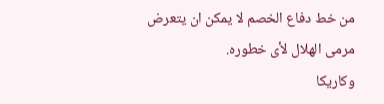من خط دفاع الخصم لا يمكن ان يتعرض مرمى الهلال لأى خطوره.
وكاريكا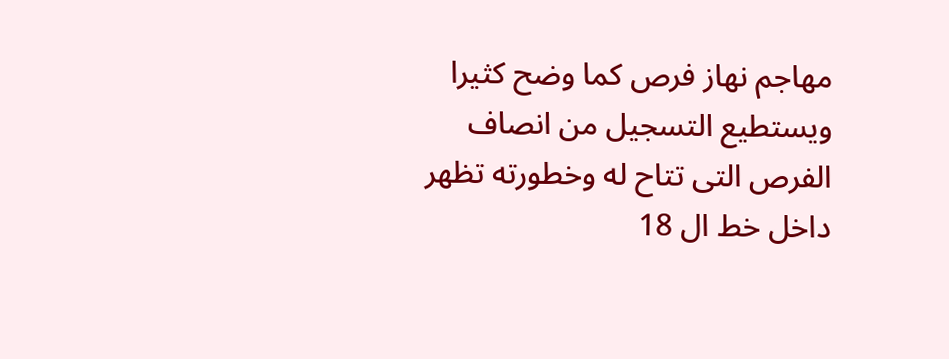مهاجم نهاز فرص كما وضح كثيرا ويستطيع التسجيل من انصاف الفرص التى تتاح له وخطورته تظهر داخل خط ال 18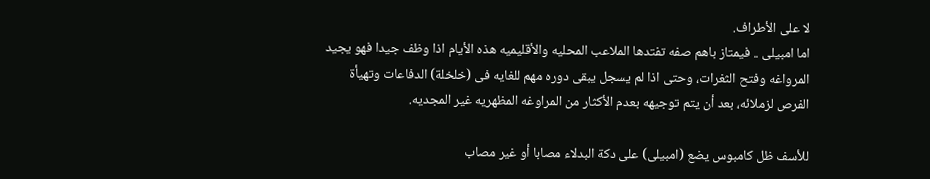لا على الأطراف.
اما امبيلى .. فيمتاز باهم صفه تفتدها الملاعب المحليه والأقليميه هذه الأيام اذا وظف جيدا فهو يجيد المرواغه وفتح الثغرات، وحتى اذا لم يسجل يبقى دوره مهم للغايه فى (خلخلة) الدفاعات وتهيأة الفرص لزملائه، بعد أن يتم توجيهه بعدم الأكثار من المراوغه المظهريه غير المجديه.

للأسف ظل كامبوس يضع (امبيلى) على دكة البدلاء مصابا أو غير مصاب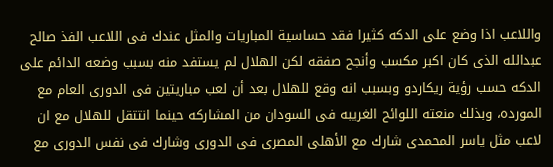واللاعب اذا وضع على الدكه كثيرا فقد حساسية المباريات والمثل عندك فى اللاعب الفذ صالح عبدالله الذى كان اكبر مكسب وأنجح صفقه لكن الهلال لم يستفد منه بسبب وضعه الدائم على الدكه حسب رؤية ريكاردو وبسبب انه وقع للهلال بعد أن لعب مباريتين فى الدورى العام مع المورده، وبذلك منعته اللوائح الغريبه فى السودان من المشاركه حينما انتتقل للهلال مع ان لاعب مثل ياسر المحمدى شارك مع الأهلى المصرى فى الدورى وشارك فى نفس الدورى مع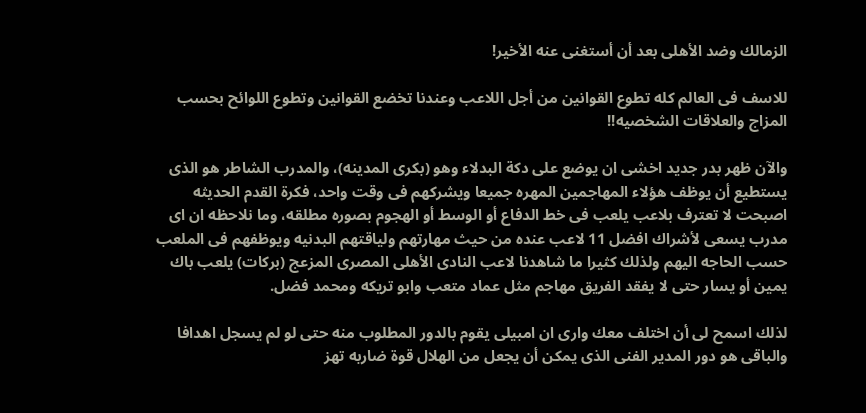الزمالك وضد الأهلى بعد أن أستغنى عنه الأخير!

للاسف فى العالم كله تطوع القوانين من أجل اللاعب وعندنا تخضع القوانين وتطوع اللوائح بحسب المزاج والعلاقات الشخصيه!!

والآن ظهر بدر جديد اخشى ان يوضع على دكة البدلاء وهو (بكرى المدينه)، والمدرب الشاطر هو الذى يستطيع أن يوظف هؤلاء المهاجمين المهره جميعا ويشركهم فى وقت واحد، فكرة القدم الحديثه اصبحت لا تعترف بلاعب يلعب فى خط الدفاع أو الوسط أو الهجوم بصوره مطلقه، وما نلاحظه ان اى مدرب يسعى لأشراك افضل 11 لاعب عنده من حيث مهارتهم ولياقتهم البدنيه ويوظفهم فى الملعب حسب الحاجه اليهم ولذلك كثيرا ما شاهدنا لاعب النادى الأهلى المصرى المزعج (بركات) يلعب باك يمين أو يسار حتى لا يفقد الفريق مهاجم مثل عماد متعب وابو تريكه ومحمد فضل.

لذلك اسمح لى أن اختلف معك وارى ان امبيلى يقوم بالدور المطلوب منه حتى لو لم يسجل اهدافا والباقى هو دور المدير الفنى الذى يمكن أن يجعل من الهلال قوة ضاربه تهز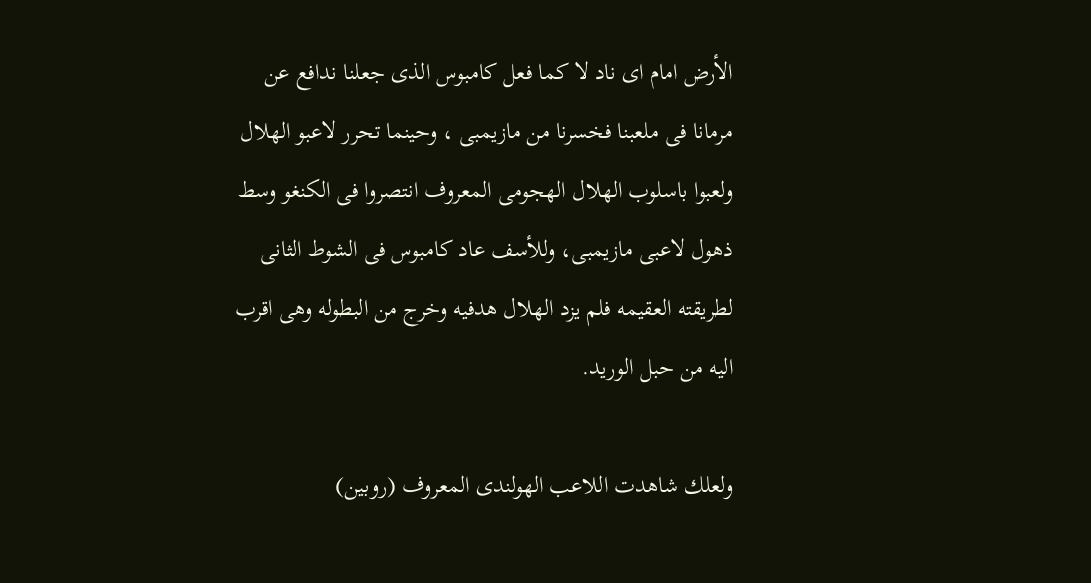الأرض امام اى ناد لا كما فعل كامبوس الذى جعلنا ندافع عن مرمانا فى ملعبنا فخسرنا من مازيمبى ، وحينما تحرر لاعبو الهلال ولعبوا باسلوب الهلال الهجومى المعروف انتصروا فى الكنغو وسط ذهول لاعبى مازيمبى، وللأسف عاد كامبوس فى الشوط الثانى لطريقته العقيمه فلم يزد الهلال هدفيه وخرج من البطوله وهى اقرب اليه من حبل الوريد.

ولعلك شاهدت اللاعب الهولندى المعروف (روبين)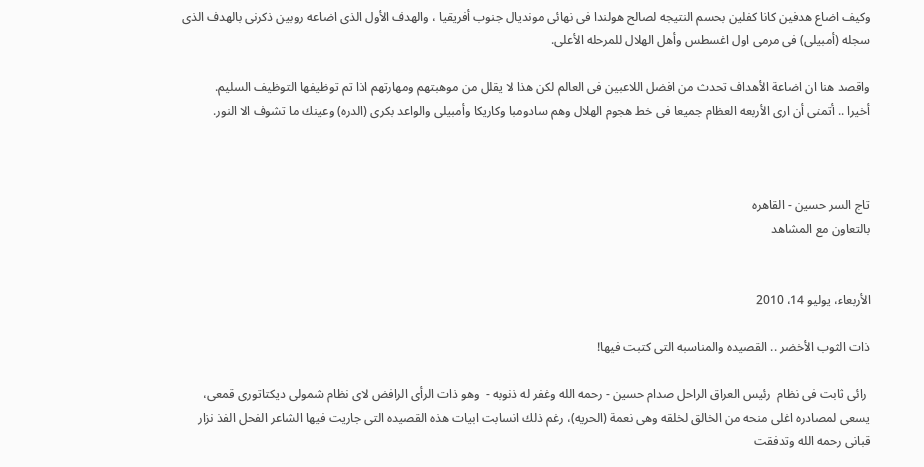وكيف اضاع هدفين كانا كفلين بحسم النتيجه لصالح هولندا فى نهائى مونديال جنوب أفريقيا ، والهدف الأول الذى اضاعه روبين ذكرنى بالهدف الذى سجله (أمبيلى) فى مرمى اول اغسطس وأهل الهلال للمرحله الأعلى.

واقصد هنا ان اضاعة الأهداف تحدث من افضل اللاعبين فى العالم لكن هذا لا يقلل من موهبتهم ومهارتهم اذا تم توظيفها التوظيف السليم.
أخيرا .. أتمنى أن ارى الأربعه العظام جميعا فى خط هجوم الهلال وهم سادومبا وكاريكا وأمبيلى والواعد بكرى (الدره) وعينك ما تشوف الا النور.



تاج السر حسين - القاهره
بالتعاون مع المشاهد


الأربعاء، يوليو 14، 2010

ذات الثوب الأخضر .. القصيده والمناسبه التى كتبت فيها!

 رائى ثابت فى نظام  رئيس العراق الراحل صدام حسين - رحمه الله وغفر له ذنوبه -  وهو ذات الرأى الرافض لاى نظام شمولى ديكتاتورى قمعى، يسعى لمصادره اغلى منحه من الخالق لخلقه وهى نعمة (الحريه)، رغم ذلك انسابت ابيات هذه القصيده التى جاريت فيها الشاعر الفحل الفذ نزار قبانى رحمه الله وتدفقت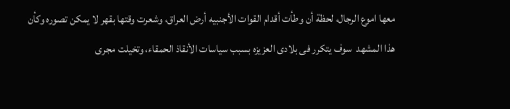معها اموع الرجال، لحظة أن وطأت أقدام القوات الأجنبيه أرض العراق، وشعرت وقتها بقهر لا يمكن تصوره وكأن هذا المشهد  سوف يتكرر فى بلادى العزيزه بسبب سياسات الأنقاذ الحمقاء، وتخيلت مجرى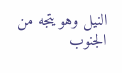النيل وهو يتجه من الجنوب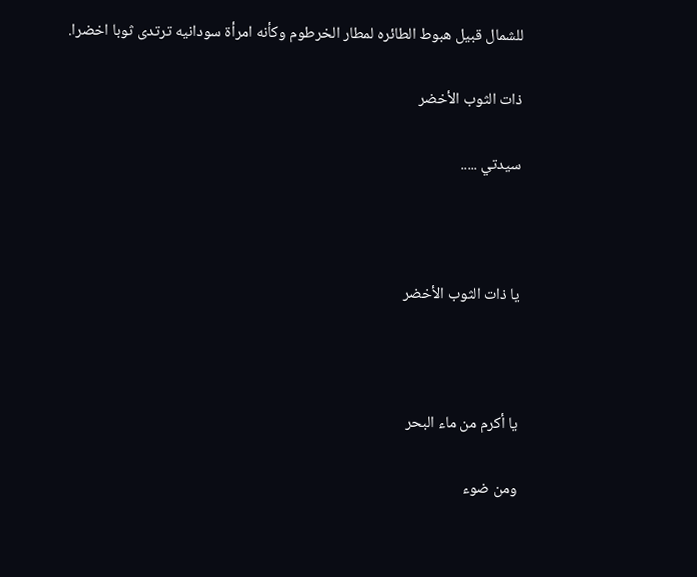للشمال قبيل هبوط الطائره لمطار الخرطوم وكأنه امرأة سودانيه ترتدى ثوبا اخضرا.

ذات الثوب الأخضر

سيدتي .....



يا ذات الثوب الأخضر



يا أكرم من ماء البحر

ومن ضوء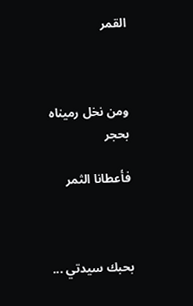القمر



ومن نخل رميناه بحجر

فأعطانا الثمر



بحبك سيدتي ...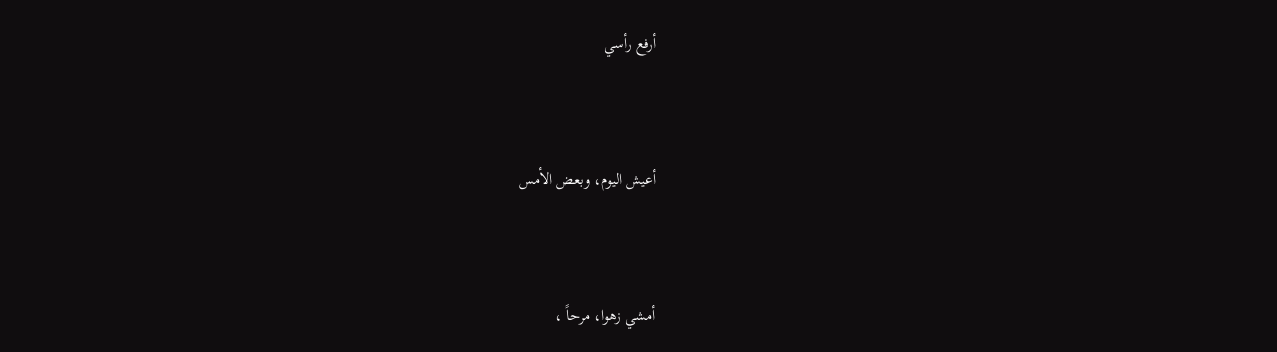أرفع رأسي



أعيش اليوم، وبعض الأمس



أمشي زهوا، مرحاً ،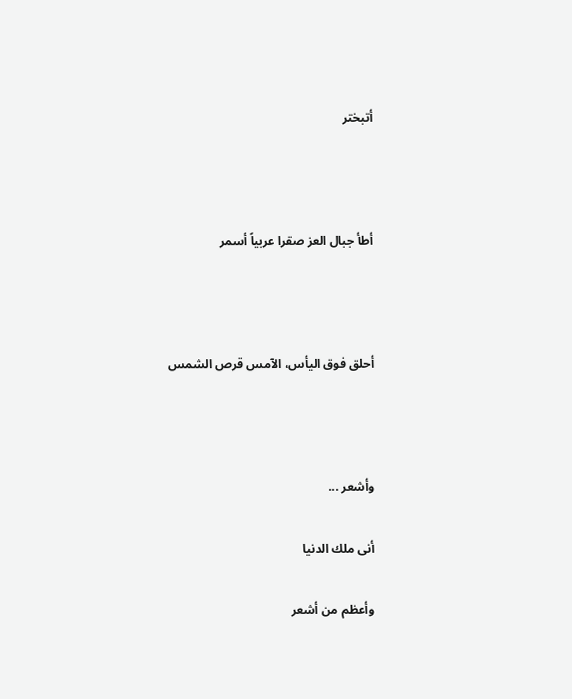أتبختر



أطأ جبال العز صقرا عربياً أسمر



أحلق فوق اليأس، الآمس قرص الشمس



وأشعر ...

أنى ملك الدنيا

وأعظم من أشعر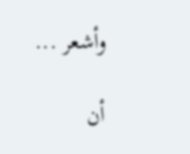وأشعر ...

أن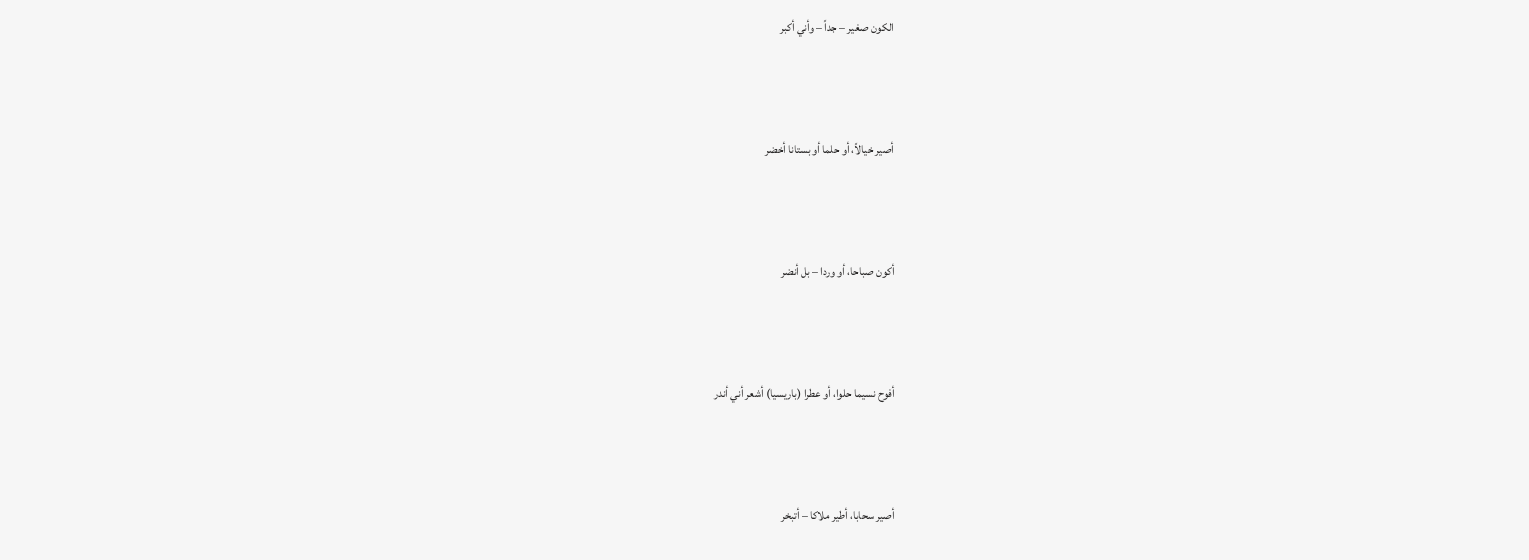الكون صغير – جداً – وأني أكبر



أصير خيالاً، أو حلما أو بستانا أخضر



أكون صباحا، أو وردا – بل أنضر



أفوح نسيما حلوا، أو عطرا (باريسيا) أشعر أني أندر



أصير سحابا، أطير ملاكا – أتبخر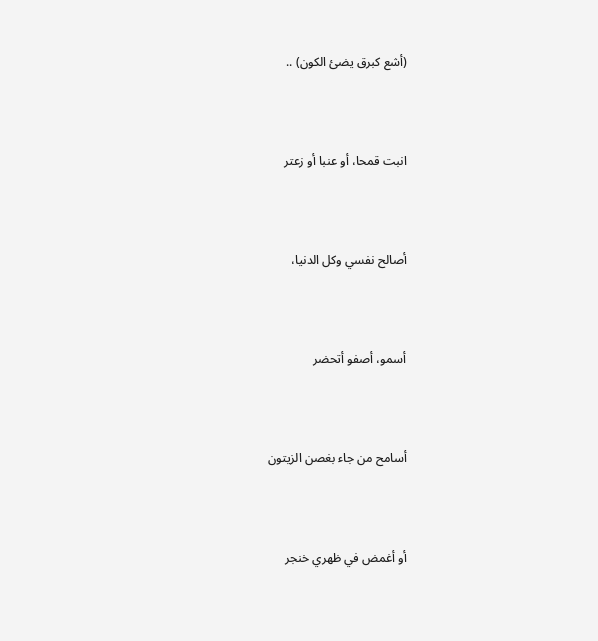(أشع كبرق يضئ الكون) ..



انبت قمحا، أو عنبا أو زعتر



أصالح نفسي وكل الدنيا،



أسمو، أصفو أتحضر



أسامح من جاء بغصن الزيتون



أو أغمض في ظهري خنجر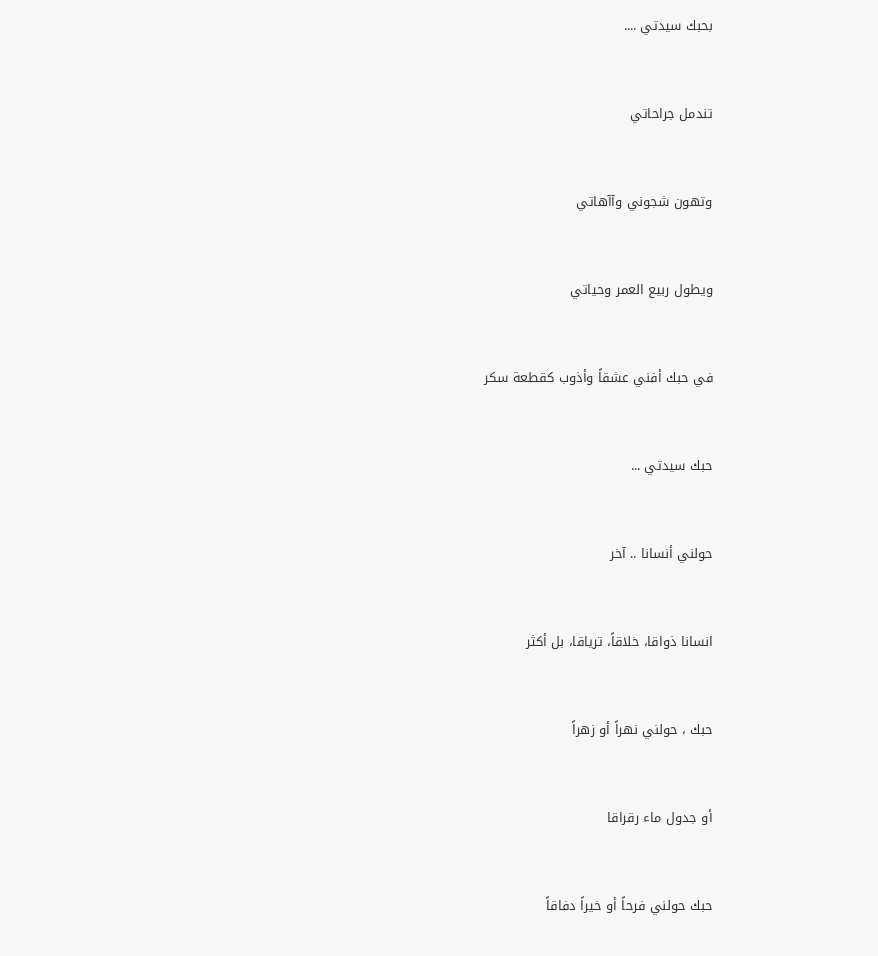بحبك سيدتي ....



تندمل جراحاتي



وتهون شجوني وآآهاتي



ويطول ربيع العمر وحياتي



في حبك أفني عشقاً وأذوب كقطعة سكر



حبك سيدتي ...



حولني أنسانا .. آخر



انسانا ذواقا، خلاقاً، ترياقا، بل أكثر



حبك ، حولني نهراً أو زهراً



أو جدول ماء رقراقا



حبك حولني فرحاً أو خيراً دفاقاً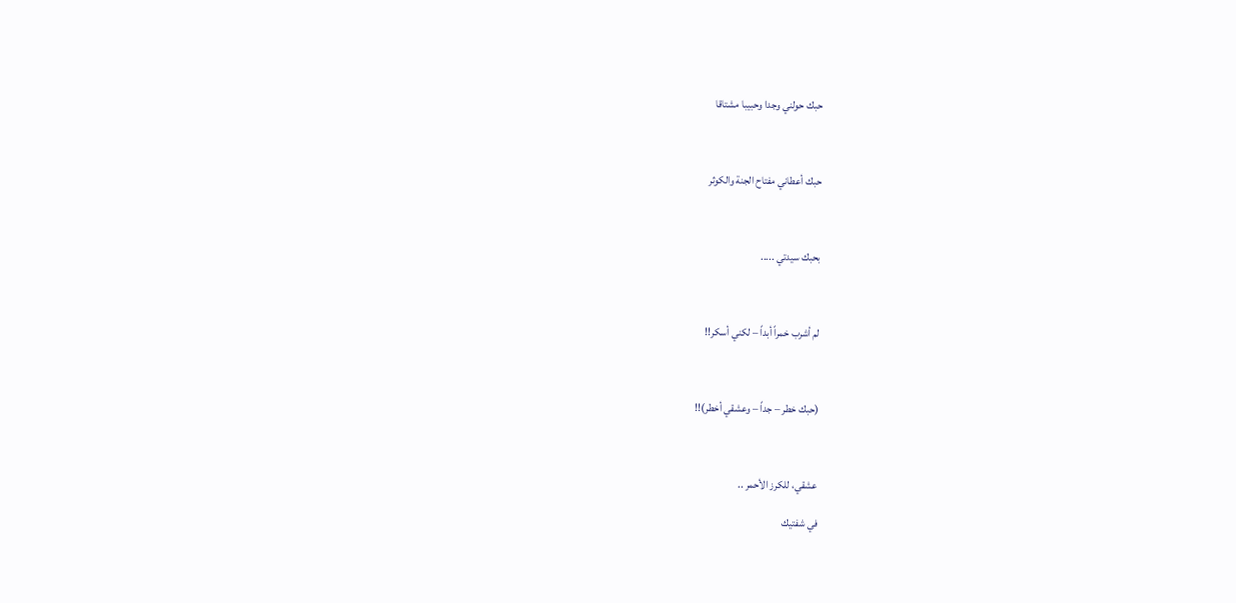حبك حولني وجدا وحبيبا مشتاقا



حبك أعطاني مفتاح الجنة والكوثر



بحبك سيدتي .....



لم أشرب خمراً أبداً – لكني أسكر!!



(حبك خطر – جداً – وعشقي أخطر)!!



عشقي، للكرز الأحمر ..

في شفتيك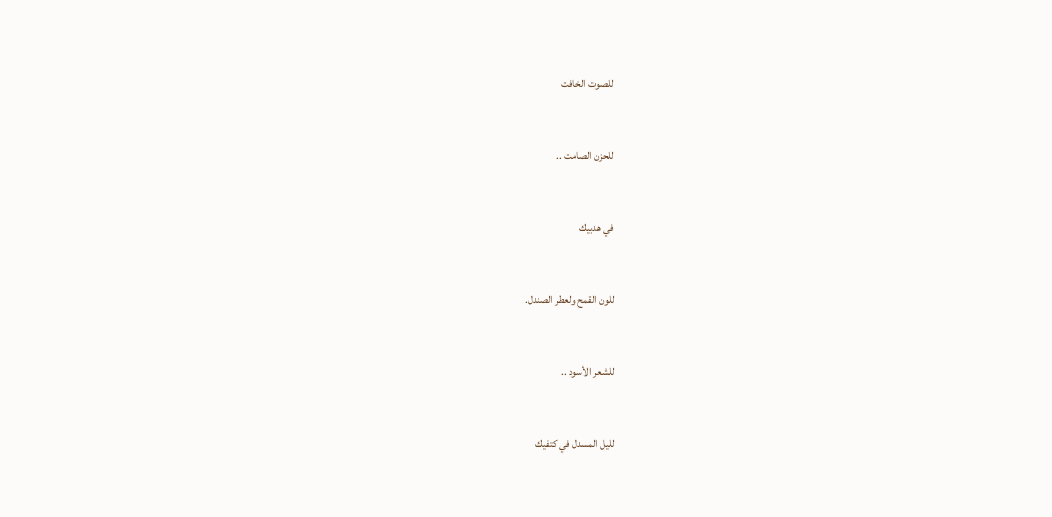للصوت الخافت



للحزن الصامت ..



في هدبيك



للون القمح ولعطر الصندل.



للشعر الأسود ..



لليل المسدل في كتفيك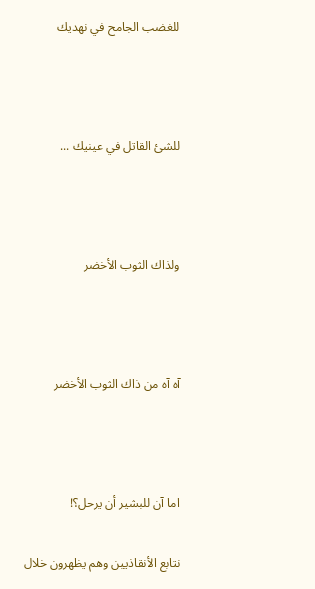للغضب الجامح في نهديك



للشئ القاتل في عينيك ...



ولذاك الثوب الأخضر



آه آه من ذاك الثوب الأخضر



اما آن للبشير أن يرحل؟!

نتابع الأنقاذيين وهم يظهرون خلال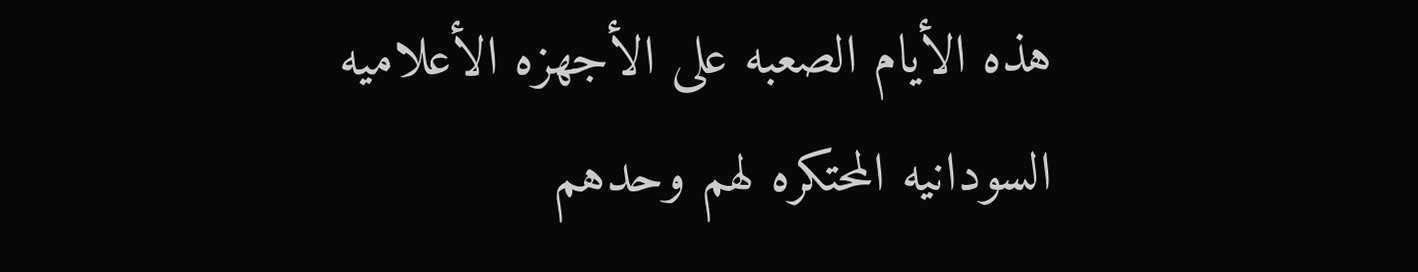هذه الأيام الصعبه على الأجهزه الأعلاميه السودانيه المحتكره لهم وحدهم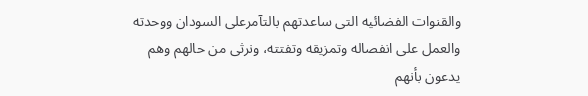والقنوات الفضائيه التى ساعدتهم بالتآمرعلى السودان ووحدته والعمل على انفصاله وتمزيقه وتفتته، ونرثى من حالهم وهم يدعون بأنهم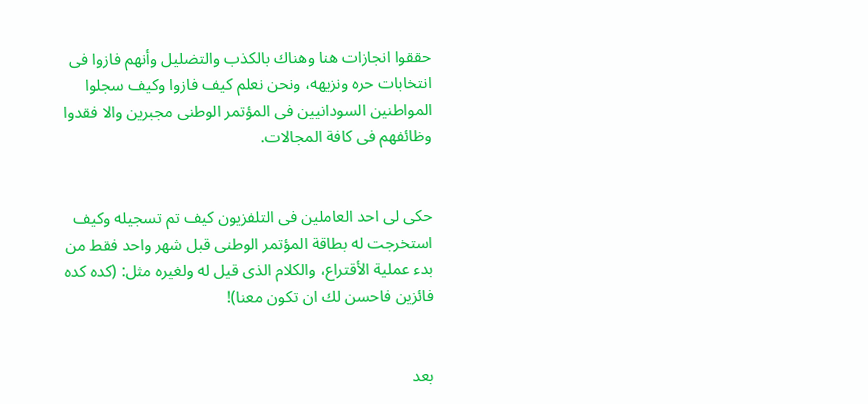حققوا انجازات هنا وهناك بالكذب والتضليل وأنهم فازوا فى انتخابات حره ونزيهه، ونحن نعلم كيف فازوا وكيف سجلوا المواطنين السودانيين فى المؤتمر الوطنى مجبرين والا فقدوا وظائفهم فى كافة المجالات.


حكى لى احد العاملين فى التلفزيون كيف تم تسجيله وكيف استخرجت له بطاقة المؤتمر الوطنى قبل شهر واحد فقط من بدء عملية الأقتراع، والكلام الذى قيل له ولغيره مثل: (كده كده فائزين فاحسن لك ان تكون معنا)!


بعد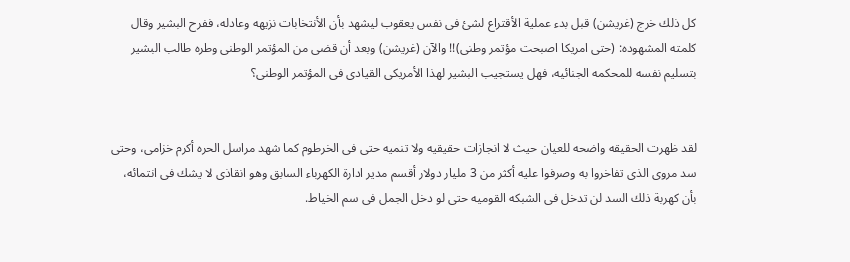كل ذلك خرج (غريشن) قبل بدء عملية الأقتراع لشئ فى نفس يعقوب ليشهد بأن الأنتخابات نزيهه وعادله، ففرح البشير وقال كلمته المشهوده: (حتى امريكا اصبحت مؤتمر وطنى)!! والآن (غريشن) وبعد أن قضى من المؤتمر الوطنى وطره طالب البشير بتسليم نفسه للمحكمه الجنائيه، فهل يستجيب البشير لهذا الأمريكى القيادى فى المؤتمر الوطنى؟


لقد ظهرت الحقيقه واضحه للعيان حيث لا انجازات حقيقيه ولا تنميه حتى فى الخرطوم كما شهد مراسل الحره أكرم خزامى، وحتى سد مروى الذى تفاخروا به وصرفوا عليه أكثر من 3 مليار دولار أقسم مدير ادارة الكهرباء السابق وهو انقاذى لا يشك فى انتمائه، بأن كهربة ذلك السد لن تدخل فى الشبكه القوميه حتى لو دخل الجمل فى سم الخياط.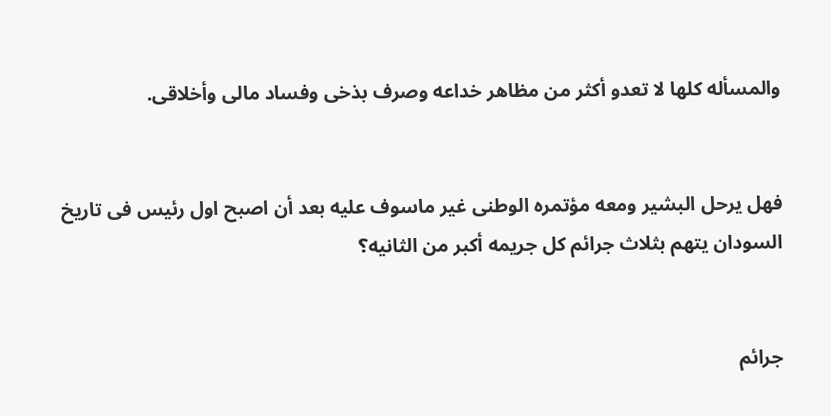والمسأله كلها لا تعدو أكثر من مظاهر خداعه وصرف بذخى وفساد مالى وأخلاقى.


فهل يرحل البشير ومعه مؤتمره الوطنى غير ماسوف عليه بعد أن اصبح اول رئيس فى تاريخ السودان يتهم بثلاث جرائم كل جريمه أكبر من الثانيه؟


جرائم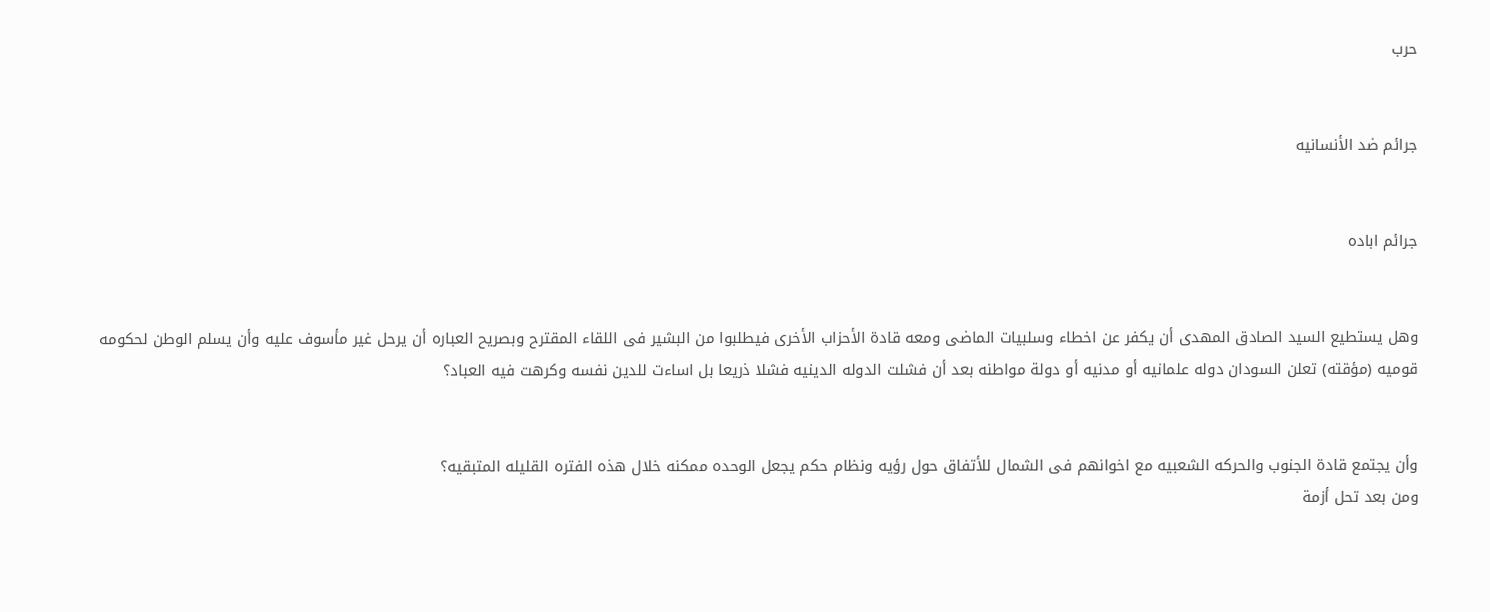حرب


جرائم ضد الأنسانيه


جرائم اباده


وهل يستطيع السيد الصادق المهدى أن يكفر عن اخطاء وسلبيات الماضى ومعه قادة الأحزاب الأخرى فيطلبوا من البشير فى اللقاء المقترح وبصريح العباره أن يرحل غير مأسوف عليه وأن يسلم الوطن لحكومه قوميه (مؤقته) تعلن السودان دوله علمانيه أو مدنيه أو دولة مواطنه بعد أن فشلت الدوله الدينيه فشلا ذريعا بل اساءت للدين نفسه وكرهت فيه العباد؟


وأن يجتمع قادة الجنوب والحركه الشعبيه مع اخوانهم فى الشمال للأتفاق حول رؤيه ونظام حكم يجعل الوحده ممكنه خلال هذه الفتره القليله المتبقيه؟
ومن بعد تحل أزمة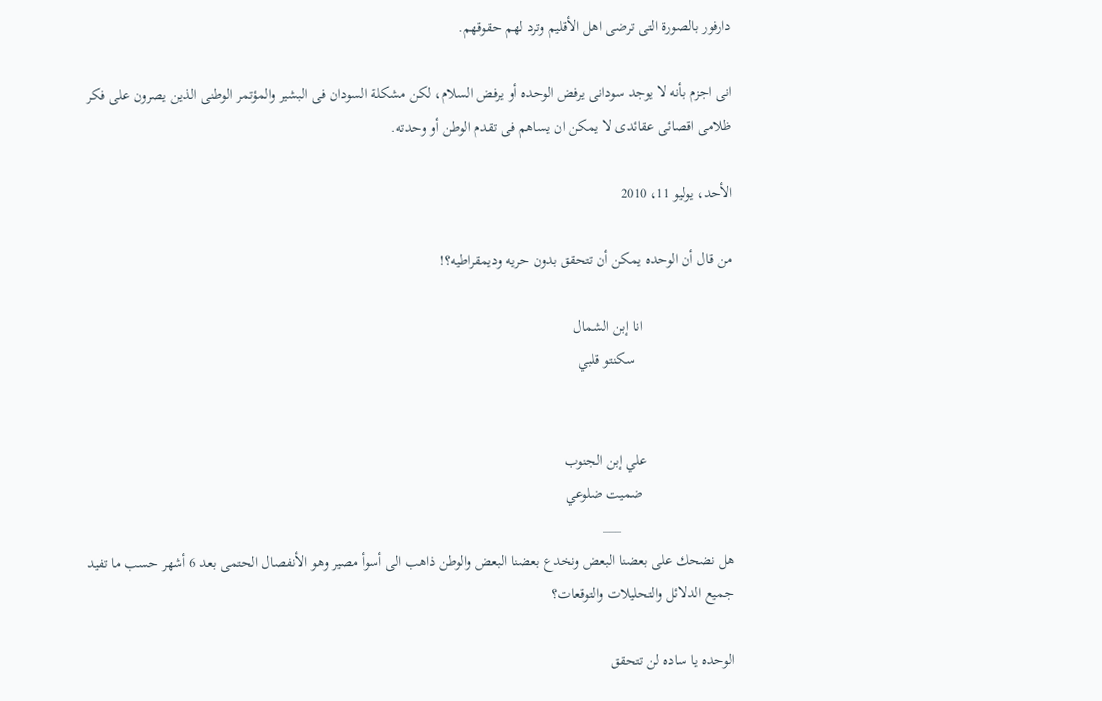دارفور بالصورة التى ترضى اهل الأقليم وترد لهم حقوقهم.

انى اجزم بأنه لا يوجد سودانى يرفض الوحده أو يرفض السلام، لكن مشكلة السودان فى البشير والمؤتمر الوطنى الذين يصرون على فكر ظلامى اقصائى عقائدى لا يمكن ان يساهم فى تقدم الوطن أو وحدته.

الأحد، يوليو 11، 2010

من قال أن الوحده يمكن أن تتحقق بدون حريه وديمقراطيه؟!

                        انا إبن الشمال
                          سكنتو قلبي


                       علي إبن الجنوب
                        ضميت ضلوعي
                              ___
هل نضحك على بعضنا البعض ونخدع بعضنا البعض والوطن ذاهب الى أسوأ مصير وهو الأنفصال الحتمى بعد 6 أشهر حسب ما تفيد جميع الدلائل والتحليلات والتوقعات؟

الوحده يا ساده لن تتحقق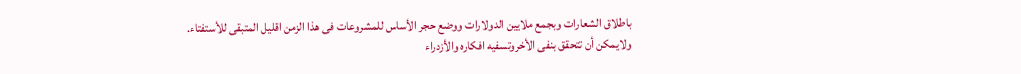باطلاق الشعارات وبجمع ملايين الدولارات ووضع حجر الأساس للمشروعات فى هذا الزمن اقليل المتبقى للأستفتاء.
ولايمكن أن تتحقق بنفى الأخروتسفيه افكاره والأزدراء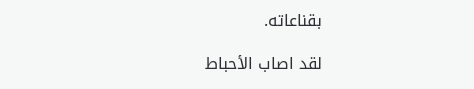بقناعاته.

لقد اصاب الأحباط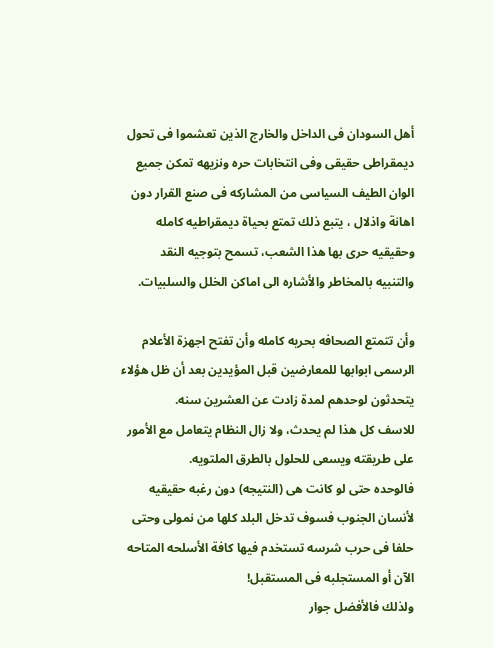أهل السودان فى الداخل والخارج الذين تعشموا فى تحول ديمقراطى حقيقى وفى انتخابات حره ونزيهه تمكن جميع الوان الطيف السياسى من المشاركه فى صنع القرار دون اهانة واذلال ، يتبع ذلك تمتع بحياة ديمقراطيه كامله وحقيقيه حرى بها هذا الشعب، تسمح بتوجيه النقد والتنبيه بالمخاطر والأشاره الى اماكن الخلل والسلبيات.

وأن تتمتع الصحافه بحريه كامله وأن تفتح اجهزة الأعلام الرسمى ابوابها للمعارضين قبل المؤيدين بعد أن ظل هؤلاء يتحدثون لوحدهم لمدة زادت عن العشرين سنه.
للاسف كل هذا لم يحدث، ولا زال النظام يتعامل مع الأمور على طريقته ويسعى للحلول بالطرق الملتويه.
فالوحده حتى لو كانت هى (النتيجه) دون رغبه حقيقيه لأنسان الجنوب فسوف تدخل البلد كلها من نمولى وحتى حلفا فى حرب شرسه تستخدم فيها كافة الأسلحه المتاحه الآن أو المستجلبه فى المستقبل!
ولذلك فالأفضل جوار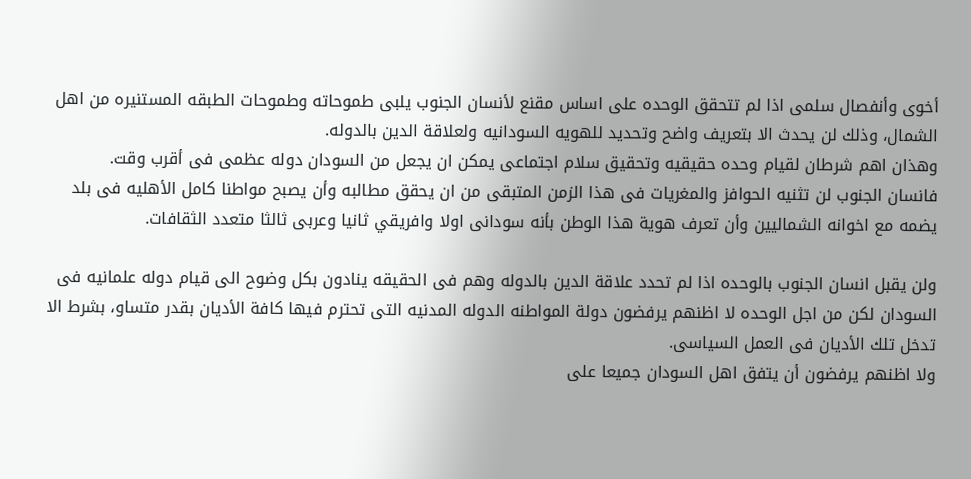أخوى وأنفصال سلمى اذا لم تتحقق الوحده على اساس مقنع لأنسان الجنوب يلبى طموحاته وطموحات الطبقه المستنيره من اهل الشمال، وذلك لن يحدث الا بتعريف واضح وتحديد للهويه السودانيه ولعلاقة الدين بالدوله.
وهذان اهم شرطان لقيام وحده حقيقيه وتحقيق سلام اجتماعى يمكن ان يجعل من السودان دوله عظمى فى أقرب وقت.
فانسان الجنوب لن تثنيه الحوافز والمغريات فى هذا الزمن المتبقى من ان يحقق مطالبه وأن يصبح مواطنا كامل الأهليه فى بلد يضمه مع اخوانه الشماليين وأن تعرف هوية هذا الوطن بأنه سودانى اولا وافريقي ثانيا وعربى ثالثا متعدد الثقافات.

ولن يقبل انسان الجنوب بالوحده اذا لم تحدد علاقة الدين بالدوله وهم فى الحقيقه ينادون بكل وضوح الى قيام دوله علمانيه فى السودان لكن من اجل الوحده لا اظنهم يرفضون دولة المواطنه الدوله المدنيه التى تحترم فيها كافة الأديان بقدر متساو، بشرط الا تدخل تلك الأديان فى العمل السياسى.
ولا اظنهم يرفضون أن يتفق اهل السودان جميعا على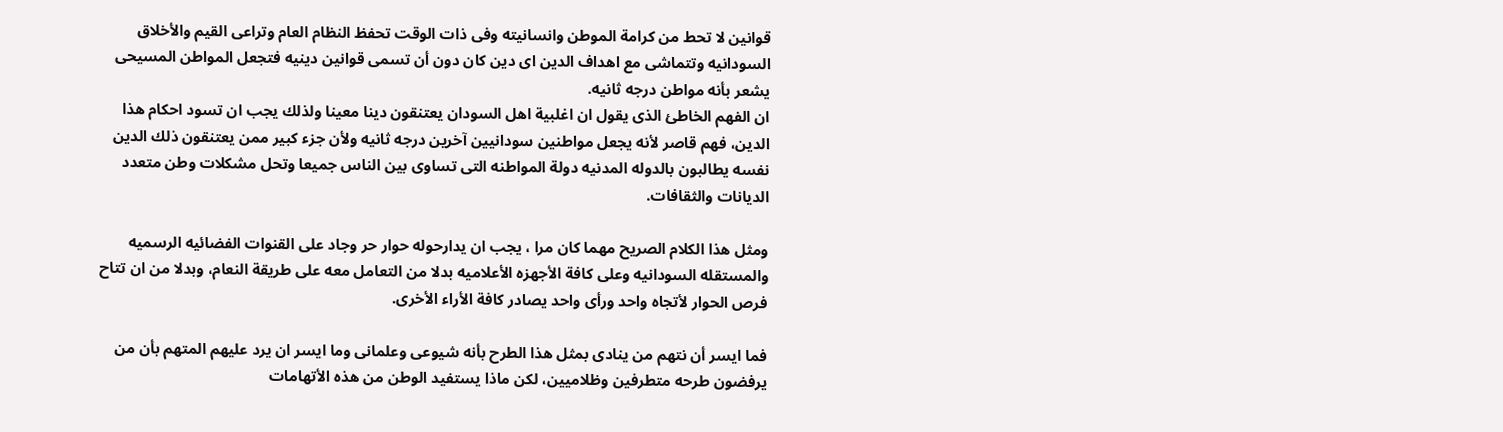قوانين لا تحط من كرامة الموطن وانسانيته وفى ذات الوقت تحفظ النظام العام وتراعى القيم والأخلاق السودانيه وتتماشى مع اهداف الدين اى دين كان دون أن تسمى قوانين دينيه فتجعل المواطن المسيحى يشعر بأنه مواطن درجه ثانيه.
ان الفهم الخاطئ الذى يقول ان اغلبية اهل السودان يعتنقون دينا معينا ولذلك يجب ان تسود احكام هذا الدين، فهم قاصر لأنه يجعل مواطنين سودانيين آخرين درجه ثانيه ولأن جزء كبير ممن يعتنقون ذلك الدين نفسه يطالبون بالدوله المدنيه دولة المواطنه التى تساوى بين الناس جميعا وتحل مشكلات وطن متعدد الديانات والثقافات.

ومثل هذا الكلام الصريح مهما كان مرا ، يجب ان يدارحوله حوار حر وجاد على القنوات الفضائيه الرسميه والمستقله السودانيه وعلى كافة الأجهزه الأعلاميه بدلا من التعامل معه على طريقة النعام، وبدلا من ان تتاح فرص الحوار لأتجاه واحد ورأى واحد يصادر كافة الأراء الأخرى.

فما ايسر أن نتهم من ينادى بمثل هذا الطرح بأنه شيوعى وعلمانى وما ايسر ان يرد عليهم المتهم بأن من يرفضون طرحه متطرفين وظلاميين، لكن ماذا يستفيد الوطن من هذه الأتهامات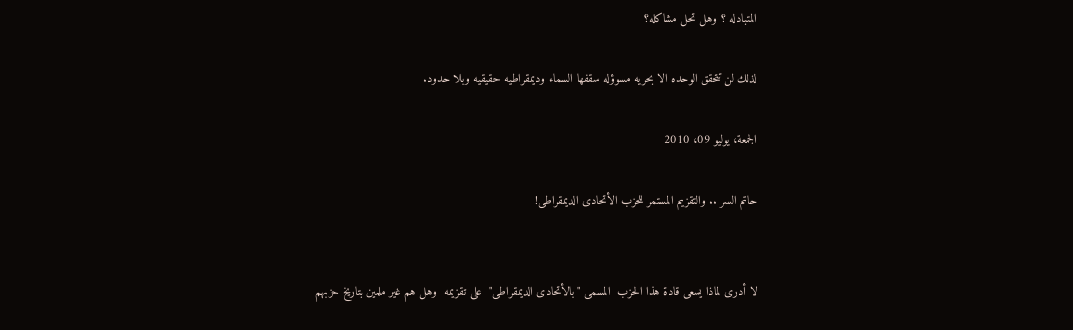المتبادله ؟ وهل تحل مشاكله؟

لذلك لن تتحقق الوحده الا بحريه مسوؤله سقفها السماء وديمقراطيه حقيقيه وبلا حدود.

الجمعة، يوليو 09، 2010

حاتم السر .. والتقزيم المستمر للحزب الأتحادى الديمقراطى!


لا أدرى لماذا يسعى قادة هذا الحزب  المسمى "بالأتحادى الديمقراطى"  على تقزيمه  وهل هم غير ملمين بتاريخ حزبهم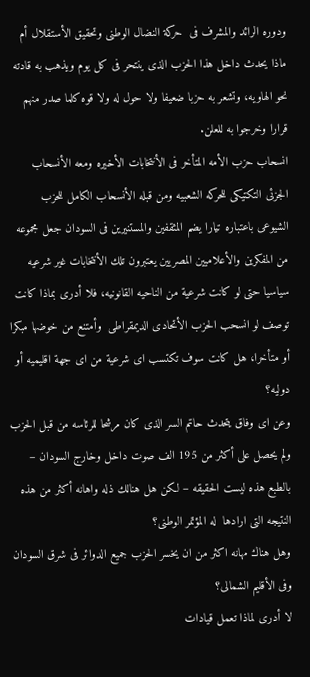ودوره الرائد والمشرف فى  حركة النضال الوطنى وتحقيق الأستقلال أم ماذا يحدث داخل هذا الحزب الذى ينتحر فى كل يوم ويذهب به قادته نحو الهاويه، وتشعر به حزبا ضعيفا ولا حول له ولا قوه كلما صدر منهم قرارا وخرجوا به للعلن.
انسحاب حزب الأمه المتأخر فى الأنتخابات الأخيره ومعه الأنسحاب الجزئى التكتيكى للحركه الشعبيه ومن قبله الأنسحاب الكامل للحزب الشيوعى باعتباره تيارا يضم المثقفين والمستنيرين فى السودان جعل مجموعه من المفكرين والأعلاميين المصريين يعتبرون تلك الأنتخابات غير شرعيه سياسيا حتى لو كانت شرعية من الناحيه القانونيه، فلا أدرى بماذا كانت توصف لو انسحب الحزب الأتحادى الديمقراطى  وأمتنع من خوضها مبكرا أو متأخرا، هل كانت سوف تكتسب اى شرعية من اى جهة اقليميه أو دوليه؟
وعن اى وفاق يتحدث حاتم السر الذى كان مرشحا للرئاسه من قبل الحزب ولم يحصل على أكثر من 195 الف صوت داخل وخارج السودان – بالطبع هذه ليست الحقيقه – لكن هل هنالك ذله واهانه أكثر من هذه النتيجه التى ارادها  له المؤتمر الوطنى؟
وهل هناك مهانه اكثر من ان يخسر الحزب جميع الدوائر فى شرق السودان وفى الأقليم الشمالى؟
لا أدرى لماذا تعمل قيادات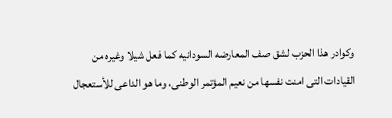وكوادر هذا الحزب لشق صف المعارضه السودانيه كما فعل شيلا وغيره من القيادات التى امنت نفسها من نعيم المؤتمر الوطنى، وما هو الداعى للأستعجال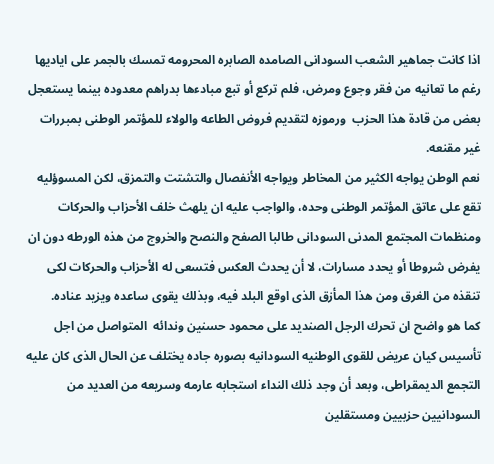اذا كانت جماهير الشعب السودانى الصامده الصابره المحرومه تمسك بالجمر على اياديها رغم ما تعانيه من فقر وجوع ومرض، فلم تركع أو تبع مبادءها بدراهم معدوده بينما يستعجل بعض من قادة هذا الحزب  ورموزه لتقديم فروض الطاعه والولاء للمؤتمر الوطنى بمبررات غير مقنعه.
نعم الوطن يواجه الكثير من المخاطر ويواجه الأنفصال والتشتت والتمزق، لكن المسوؤليه تقع على عاتق المؤتمر الوطنى وحده، والواجب عليه ان يلهث خلف الأحزاب والحركات ومنظمات المجتمع المدنى السودانى طالبا الصفح والنصح والخروج من هذه الورطه دون ان يفرض شروطا أو يحدد مسارات، لا أن يحدث العكس فتسعى له الأحزاب والحركات لكى تنقذه من الغرق ومن هذا المأزق الذى اوقع البلد فيه، وبذلك يقوى ساعده ويزيد عناده.
كما هو واضح ان تحرك الرجل الصنديد على محمود حسنين وندائه  المتواصل من اجل تأسيس كيان عريض للقوى الوطنيه السودانيه بصوره جاده يختلف عن الحال الذى كان عليه التجمع الديمقراطى، وبعد أن وجد ذلك النداء استجابه عارمه وسريعه من العديد من السودانيين حزبيين ومستقلين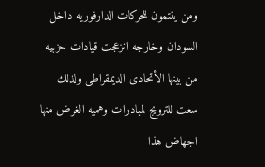ومن ينتمون للحركات الدارفوريه داخل السودان وخارجه انزعجت قيادات حزبيه من بينها الأتحادى الديمقراطى ولذلك سعت للترويج لمبادرات وهميه الغرض منها اجهاض هذا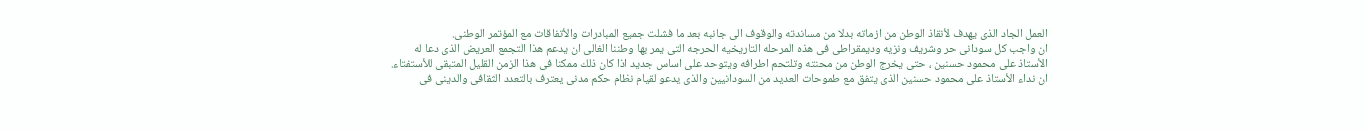العمل الجاد الذى يهدف لأنقاذ الوطن من ازماته بدلا من مساندته والوقوف الى جانبه بعد ما فشلت جميع المبادرات والأتفاقات مع المؤتمر الوطنى.
ان واجب كل سودانى حر وشريف ونزيه وديمقراطى فى هذه المرحله التاريخيه الحرجه التى يمر بها وطننا الغالى ان يدعم هذا التجمع العريض الذى دعا له الأستاذ على محمود حسنين ، حتى يخرج الوطن من محنته وتلتحم اطرافه ويتوحد على اساس جديد اذا كان ذلك ممكنا فى هذا الزمن القليل المتبقى للأستفتاء.
ان نداء الأستاذ على محمود حسنين الذى يتفق مع طموحات العديد من السودانيين والذى يدعو لقيام نظام حكم مدنى يعترف بالتعدد الثقافى والدينى فى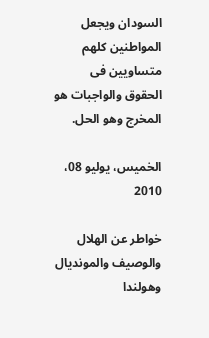السودان ويجعل المواطنين كلهم متساويين فى الحقوق والواجبات هو المخرج وهو الحل.

الخميس، يوليو 08، 2010

خواطر عن الهلال والوصيف والمونديال وهولندا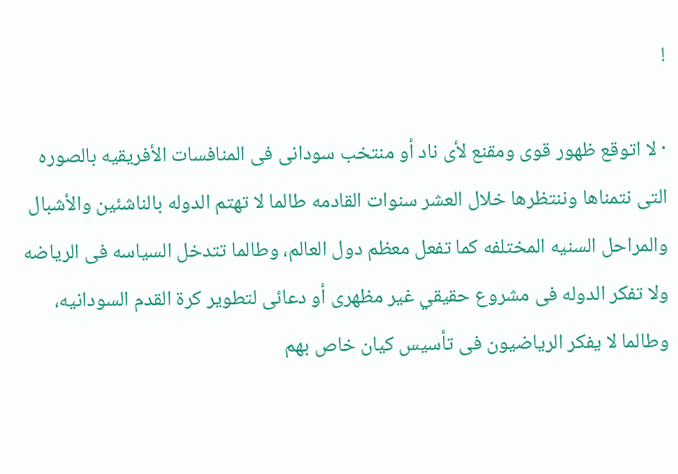!

· لا اتوقع ظهور قوى ومقنع لأى ناد أو منتخب سودانى فى المنافسات الأفريقيه بالصوره التى نتمناها وننتظرها خلال العشر سنوات القادمه طالما لا تهتم الدوله بالناشئين والأشبال والمراحل السنيه المختلفه كما تفعل معظم دول العالم، وطالما تتدخل السياسه فى الرياضه ولا تفكر الدوله فى مشروع حقيقي غير مظهرى أو دعائى لتطوير كرة القدم السودانيه، وطالما لا يفكر الرياضيون فى تأسيس كيان خاص بهم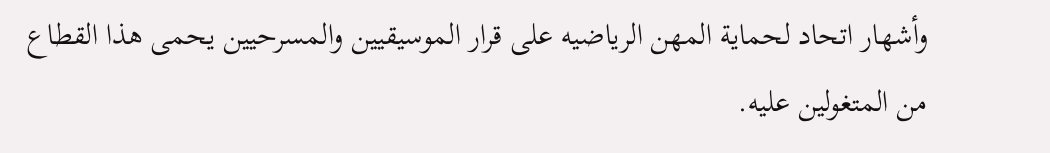وأشهار اتحاد لحماية المهن الرياضيه على قرار الموسيقيين والمسرحيين يحمى هذا القطاع من المتغولين عليه.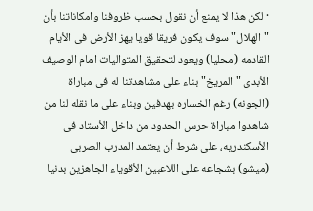· لكن هذا لا يمنع أن نقول بحسب ظروفنا وامكاناتنا بأن "الهلال" سوف يكون فريقا قويا يهز الأرض فى الأيام القادمه (محليا) ويعود لتحقيق المتواليات امام الوصيف الأبدى " المريخ" بناء على مشاهدتنا له فى مباراة (الجونه) رغم الخساره بهدفين وبناء على ما نقله لنا من شاهدوا مباراة حرس الحدود من داخل الأستاد فى الأسكندريه، على شرط أن يعتمد المدرب الصربى (ميشو) بشجاعه على اللاعبين الأقوياء الجاهزين بدنيا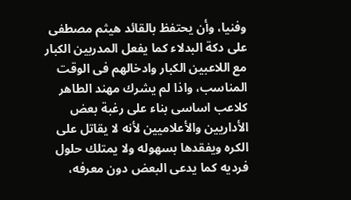وفنيا، وأن يحتفظ بالقائد هيثم مصطفى على دكة البدلاء كما يفعل المدربين الكبار مع اللاعبين الكبار وادخالهم فى الوقت المناسب، واذا لم يشرك مهند الطاهر كلاعب اساسى بناء على رغبة بعض الأداريين والأعلاميين لأنه لا يقاتل على الكره ويفقدها بسهوله ولا يمتلك حلول فرديه كما يدعى البعض دون معرفه،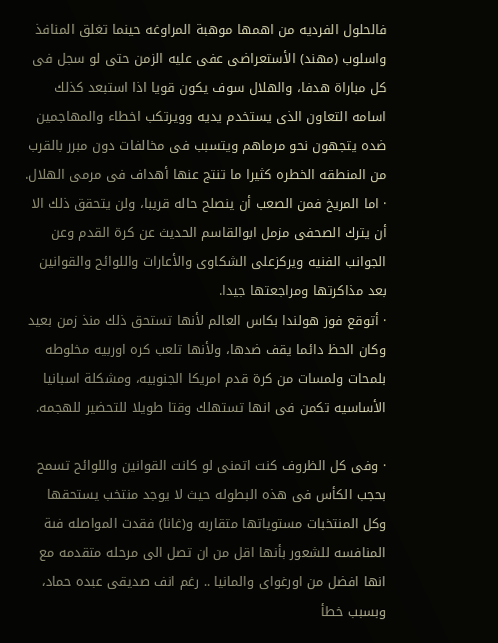فالحلول الفرديه من اهمها موهبة المراوغه حينما تغلق المنافذ واسلوب (مهند) الأستعراضى عفى عليه الزمن حتى لو سجل فى كل مباراة هدفا، والهلال سوف يكون قويا اذا استبعد كذلك اسامه التعاون الذى يستخدم يديه وويرتكب اخطاء والمهاجمين ضده يتجهون نحو مرماهم ويتسبب فى مخالفات دون مبرر بالقرب من المنطقه الخطره كثيرا ما تنتج عنها أهداف فى مرمى الهلال.
· اما المريخ فمن الصعب أن ينصلح حاله قريبا، ولن يتحقق ذلك الا أن يترك الصحفى مزمل ابوالقاسم الحديث عن كرة القدم وعن الجوانب الفنيه ويركزعلى الشكاوى والأعارات واللوائح والقوانين بعد مذاكرتها ومراجعتها جيدا.
· أتوقع فوز هولندا بكاس العالم لأنها تستحق ذلك منذ زمن بعيد وكان الحظ دائما يقف ضدها، ولأنها تلعب كره اوربيه مخلوطه بلمحات ولمسات من كرة قدم امريكا الجنوبيه، ومشكلة اسبانيا الأساسيه تكمن فى انها تستهلك وقتا طويلا للتحضير للهجمه.

· وفى كل الظروف كنت اتمنى لو كانت القوانين واللوائح تسمح بحجب الكأس فى هذه البطوله حيث لا يوجد منتخب يستحقها وكل المنتخبات مستوياتها متقاربه و(غانا) فقدت المواصله فىة المنافسه للشعور بأنها اقل من ان تصل الى مرحله متقدمه مع انها افضل من اورغواى والمانيا .. رغم انف صديقى عبده حماد، وبسبب خطأ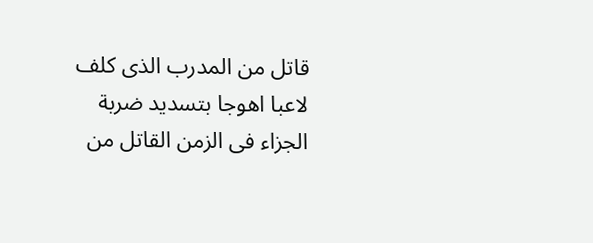قاتل من المدرب الذى كلف لاعبا اهوجا بتسديد ضربة الجزاء فى الزمن القاتل من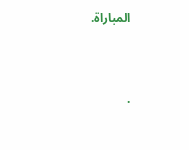المباراة.



·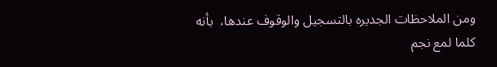ومن الملاحظات الجديره بالتسجيل والوقوف عندها،  بأنه كلما لمع نجم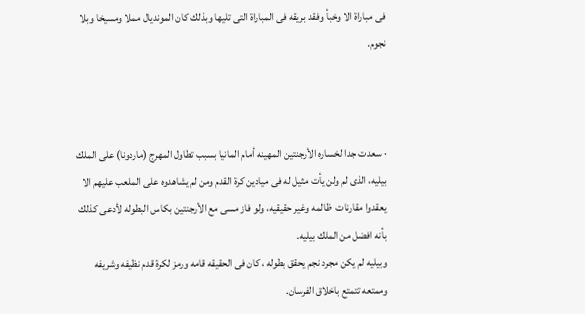فى مباراة الا وخبأ وفقد بريقه فى المباراة التى تليها وبذلك كان المونديال مملا ومسيخا وبلا نجوم.



· سعدت جدا لخساره الأرجنتين المهينه أمام المانيا بسبب تطاول المهرج (ماردونا) على الملك بيليه، الذى لم ولن يأت مثيل له فى ميادين كرة القدم ومن لم يشاهدوه على الملعب عليهم الا يعقدوا مقارنات  ظالمه وغير حقيقيه، ولو فاز مسى مع الأرجنتين بكاس البطوله لأدعى كذلك بأنه افضل من الملك بيليه.
وبيليه لم يكن مجرد نجم يحقق بطوله ، كان فى الحقيقه قامه ورمز لكرة قدم نظيفه وشريفه وممتعه تتمتع باخلاق الفرسان.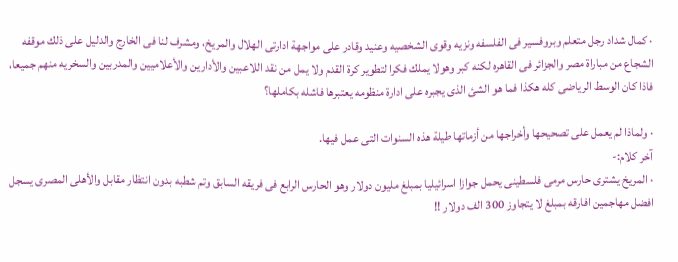· كمال شداد رجل متعلم وبروفسير فى الفلسفه ونزيه وقوى الشخصيه وعنيد وقادر على مواجهة ادارتى الهلال والمريخ، ومشرف لنا فى الخارج والدليل على ذلك موقفه الشجاع من مباراة مصر والجزائر فى القاهره لكنه كبر وهولا يملك فكرا لتطوير كرة القدم ولا يمل من نقد اللاعبين والأدارين والأعلاميين والمدربين والسخريه منهم جميعا، فاذا كان الوسط الرياضى كله هكذا فما هو الشئ الذى يجبره على ادارة منظومه يعتبرها فاشله بكاملها؟

· ولماذا لم يعمل على تصحيحها وأخراجها من أزماتها طيلة هذه السنوات التى عمل فيها.
آخر كلام:-
· المريخ يشترى حارس مرمى فلسطينى يحمل جوازا اسرائيليا بمبلغ مليون دولار وهو الحارس الرابع فى فريقه السابق وتم شطبه بدون انتظار مقابل والأهلى المصرى يسجل افضل مهاجمين افارقه بمبلغ لا يتجاوز 300 الف دولار !!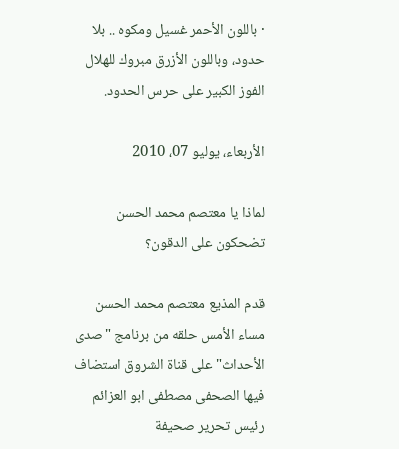· باللون الأحمر غسيل ومكوه .. بلا حدود، وباللون الأزرق مبروك للهلال الفوز الكبير على حرس الحدود.

الأربعاء، يوليو 07، 2010

لماذا يا معتصم محمد الحسن تضحكون على الدقون؟

قدم المذيع معتصم محمد الحسن مساء الأمس حلقه من برنامج "صدى الأحداث" على قناة الشروق استضاف فيها الصحفى مصطفى ابو العزائم رئيس تحرير صحيفة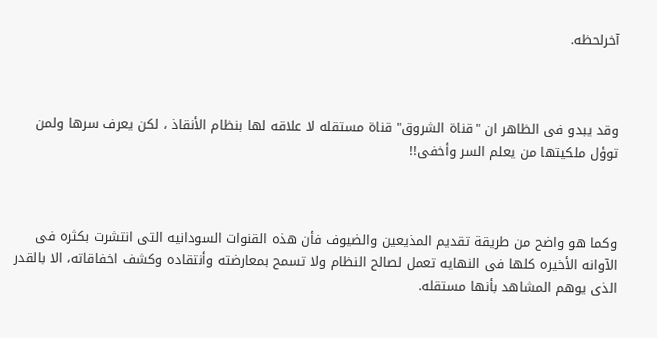آخرلحظه.



وقد يبدو فى الظاهر ان "قناة الشروق" قناة مستقله لا علاقه لها بنظام الأنقاذ ، لكن يعرف سرها ولمن توؤل ملكيتها من يعلم السر وأخفى!!



وكما هو واضح من طريقة تقديم المذيعين والضيوف فأن هذه القنوات السودانيه التى انتشرت بكثره فى الآوانه الأخيره كلها فى النهايه تعمل لصالح النظام ولا تسمح بمعارضته وأنتقاده وكشف اخفاقاته، الا بالقدر الذى يوهم المشاهد بأنها مستقله.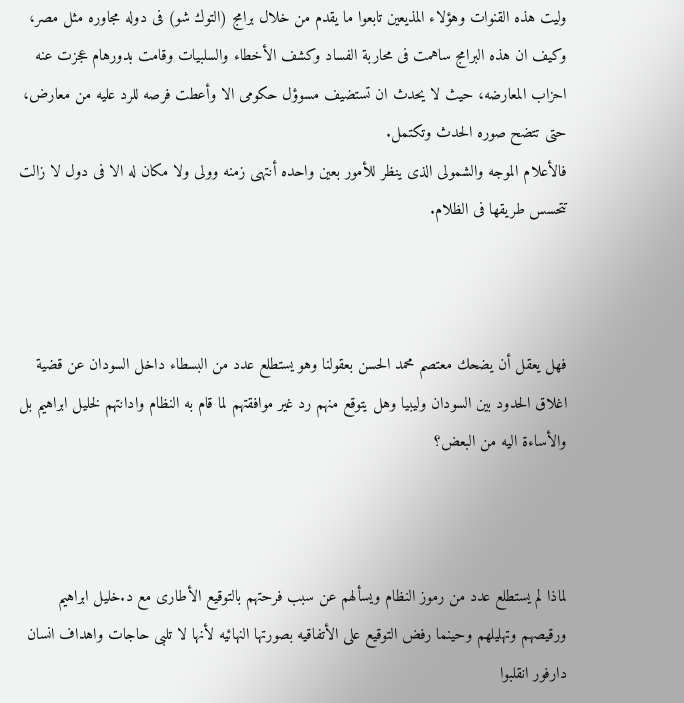وليت هذه القنوات وهؤلاء المذيعين تابعوا ما يقدم من خلال برامج (التوك شو) فى دوله مجاوره مثل مصر، وكيف ان هذه البرامج ساهمت فى محاربة الفساد وكشف الأخطاء والسلبيات وقامت بدورهام عجزت عنه احزاب المعارضه، حيث لا يحدث ان تستضيف مسوؤل حكومى الا وأعطت فرصه للرد عليه من معارض، حتى تتضح صوره الحدث وتكتمل.
فالأعلام الموجه والشمولى الذى ينظر للأمور بعين واحده أنتهى زمنه وولى ولا مكان له الا فى دول لا زالت تتحسس طريقها فى الظلام.



فهل يعقل أن يضحك معتصم محمد الحسن بعقولنا وهو يستطلع عدد من البسطاء داخل السودان عن قضية اغلاق الحدود بين السودان وليبيا وهل يتوقع منهم رد غير موافقتهم لما قام به النظام وادانتهم لخليل ابراهيم بل والأساءة اليه من البعض؟



لماذا لم يستطلع عدد من رموز النظام ويسألهم عن سبب فرحتهم بالتوقيع الأطارى مع د.خليل ابراهيم ورقيصهم وتهليلهم وحينما رفض التوقيع على الأتفاقيه بصورتها النهائيه لأنها لا تلبى حاجات واهداف انسان دارفور انقلبوا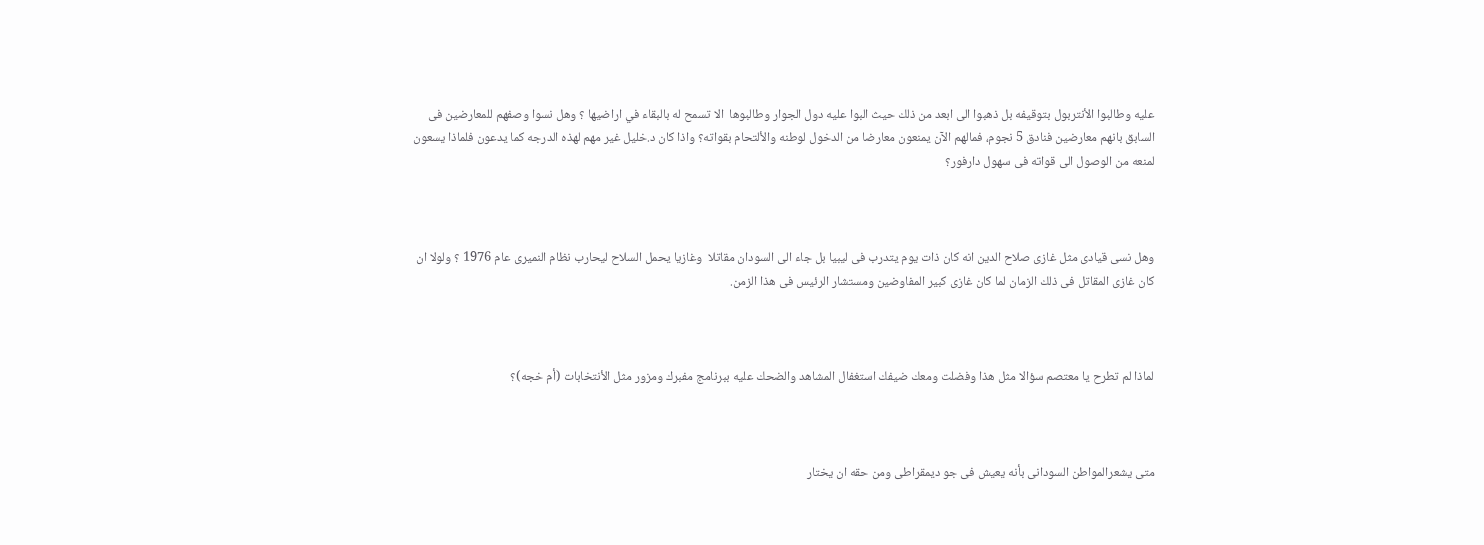عليه وطالبوا الأنتربول بتوقيفه بل ذهبوا الى ابعد من ذلك حيث البوا عليه دول الجوار وطالبوها  الا تسمح له بالبقاء في اراضيها ؟ وهل نسوا وصفهم للمعارضين فى السابق بانهم معارضين فنادق 5 نجوم، فمالهم الآن يمنعون معارضا من الدخول لوطنه والألتحام بقواته؟ واذا كان د.خليل غير مهم لهذه الدرجه كما يدعون فلماذا يسعون لمنعه من الوصول الى قواته فى سهول دارفور؟



وهل نسى قيادى مثل غازى صلاح الدين انه كان ذات يوم يتدرب فى ليبيا بل جاء الى السودان مقاتلا  وغازيا يحمل السلاح ليحارب نظام النميرى عام 1976 ؟ ولولا ان كان غازى المقاتل فى ذلك الزمان لما كان غازى كبير المفاوضين ومستشار الرئيس فى هذا الزمن.



لماذا لم تطرح يا معتصم سؤالا مثل هذا وفضلت ومعك ضيفك استغفال المشاهد والضحك عليه ببرنامج مفبرك ومزور مثل الأنتخابات (أم خجه)؟



متى يشعرالمواطن السودانى بأنه يعيش فى جو ديمقراطى ومن حقه ان يختار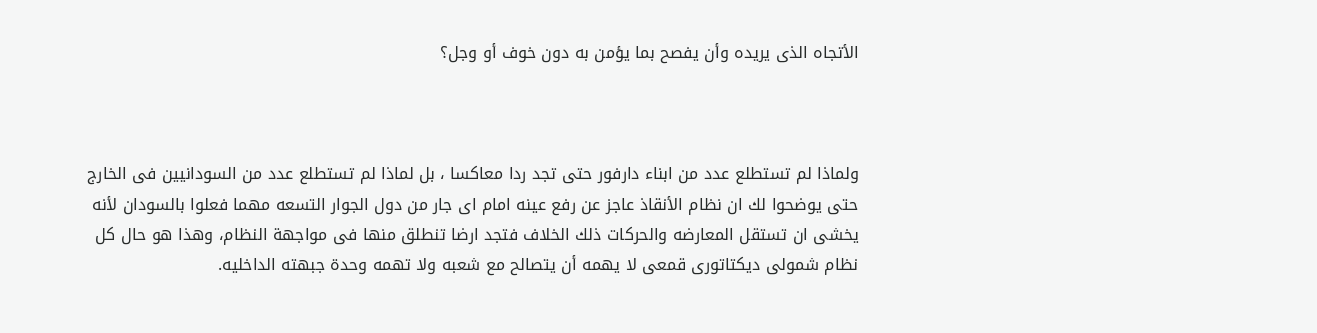الأتجاه الذى يريده وأن يفصح بما يؤمن به دون خوف أو وجل؟



ولماذا لم تستطلع عدد من ابناء دارفور حتى تجد ردا معاكسا ، بل لماذا لم تستطلع عدد من السودانيين فى الخارج حتى يوضحوا لك ان نظام الأنقاذ عاجز عن رفع عينه امام اى جار من دول الجوار التسعه مهما فعلوا بالسودان لأنه يخشى ان تستقل المعارضه والحركات ذلك الخلاف فتجد ارضا تنطلق منها فى مواجهة النظام، وهذا هو حال كل نظام شمولى ديكتاتورى قمعى لا يهمه أن يتصالح مع شعبه ولا تهمه وحدة جبهته الداخليه.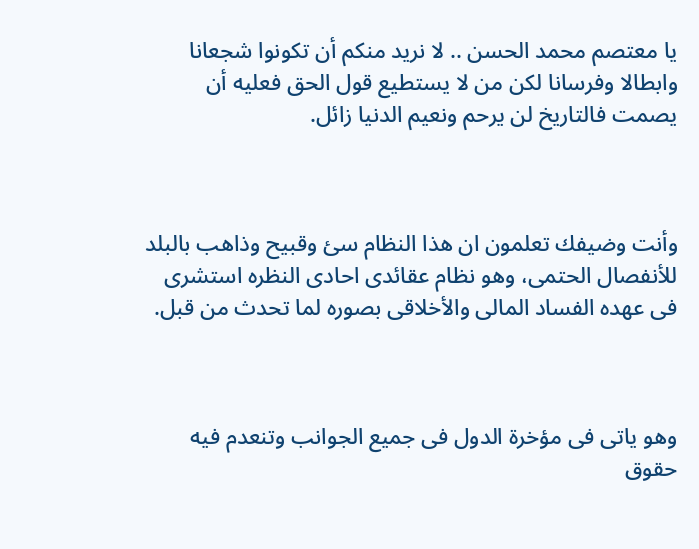يا معتصم محمد الحسن .. لا نريد منكم أن تكونوا شجعانا وابطالا وفرسانا لكن من لا يستطيع قول الحق فعليه أن يصمت فالتاريخ لن يرحم ونعيم الدنيا زائل.



وأنت وضيفك تعلمون ان هذا النظام سئ وقبيح وذاهب بالبلد للأنفصال الحتمى، وهو نظام عقائدى احادى النظره استشرى فى عهده الفساد المالى والأخلاقى بصوره لما تحدث من قبل.



وهو ياتى فى مؤخرة الدول فى جميع الجوانب وتنعدم فيه حقوق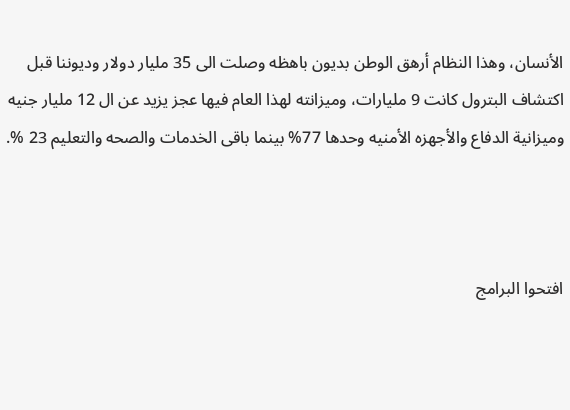الأنسان، وهذا النظام أرهق الوطن بديون باهظه وصلت الى 35 مليار دولار وديوننا قبل اكتشاف البترول كانت 9 مليارات، وميزانته لهذا العام فيها عجز يزيد عن ال 12 مليار جنيه وميزانية الدفاع والأجهزه الأمنيه وحدها 77% بينما باقى الخدمات والصحه والتعليم 23 %.



افتحوا البرامج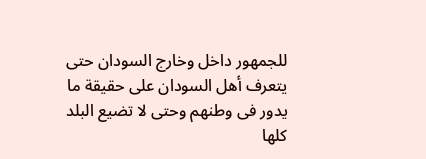للجمهور داخل وخارج السودان حتى يتعرف أهل السودان على حقيقة ما يدور فى وطنهم وحتى لا تضيع البلد كلها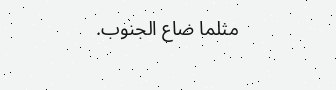مثلما ضاع الجنوب.